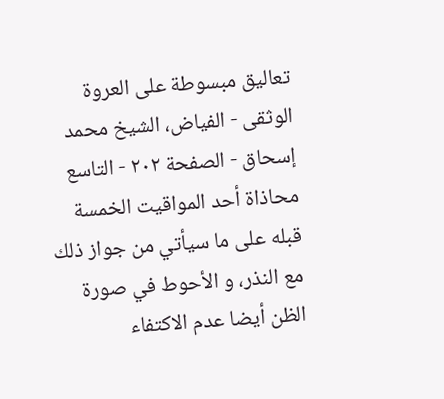تعاليق مبسوطة على العروة الوثقى - الفياض، الشيخ محمد إسحاق - الصفحة ٢٠٢ - التاسع محاذاة أحد المواقيت الخمسة
قبله على ما سيأتي من جواز ذلك مع النذر، و الأحوط في صورة الظن أيضا عدم الاكتفاء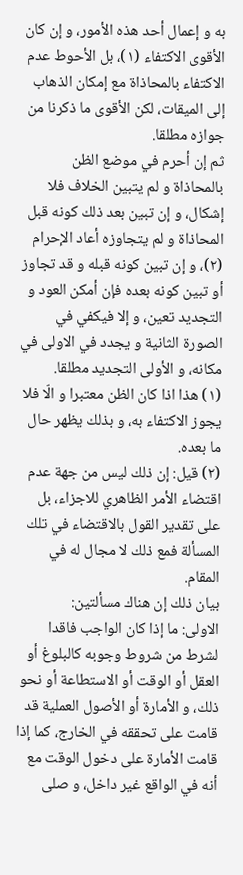به و إعمال أحد هذه الأمور، و إن كان الأقوى الاكتفاء (١)، بل الأحوط عدم الاكتفاء بالمحاذاة مع إمكان الذهاب إلى الميقات، لكن الأقوى ما ذكرنا من جوازه مطلقا.
ثم إن أحرم في موضع الظن بالمحاذاة و لم يتبين الخلاف فلا إشكال، و إن تبين بعد ذلك كونه قبل المحاذاة و لم يتجاوزه أعاد الإحرام (٢)، و إن تبين كونه قبله و قد تجاوز أو تبين كونه بعده فإن أمكن العود و التجديد تعين، و إلا فيكفي في الصورة الثانية و يجدد في الاولى في مكانه، و الأولى التجديد مطلقا.
(١) هذا اذا كان الظن معتبرا و الّا فلا يجوز الاكتفاء به، و بذلك يظهر حال ما بعده.
(٢) قيل: إن ذلك ليس من جهة عدم اقتضاء الأمر الظاهري للاجزاء، بل على تقدير القول بالاقتضاء في تلك المسألة فمع ذلك لا مجال له في المقام.
بيان ذلك إن هناك مسألتين:
الاولى: ما إذا كان الواجب فاقدا لشرط من شروط وجوبه كالبلوغ أو العقل أو الوقت أو الاستطاعة أو نحو ذلك، و الأمارة أو الأصول العملية قد قامت على تحققه في الخارج، كما إذا قامت الأمارة على دخول الوقت مع أنه في الواقع غير داخل، و صلى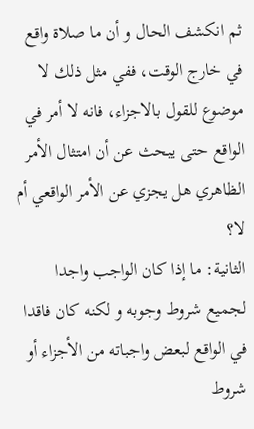ثم انكشف الحال و أن ما صلاة واقع في خارج الوقت، ففي مثل ذلك لا موضوع للقول بالاجزاء، فانه لا أمر في الواقع حتى يبحث عن أن امتثال الأمر الظاهري هل يجزي عن الأمر الواقعي أم لا؟
الثانية: ما إذا كان الواجب واجدا لجميع شروط وجوبه و لكنه كان فاقدا في الواقع لبعض واجباته من الأجزاء أو شروط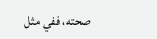صحته، ففي مثل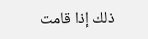ذلك إذا قامت